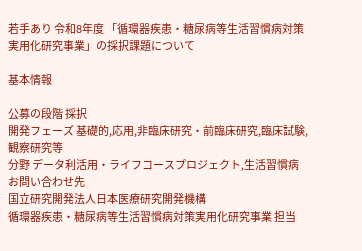若手あり 令和8年度 「循環器疾患・糖尿病等生活習慣病対策実用化研究事業」の採択課題について

基本情報

公募の段階 採択
開発フェーズ 基礎的,応用,非臨床研究・前臨床研究,臨床試験,観察研究等
分野 データ利活用・ライフコースプロジェクト,生活習慣病
お問い合わせ先
国立研究開発法人日本医療研究開発機構
循環器疾患・糖尿病等生活習慣病対策実用化研究事業 担当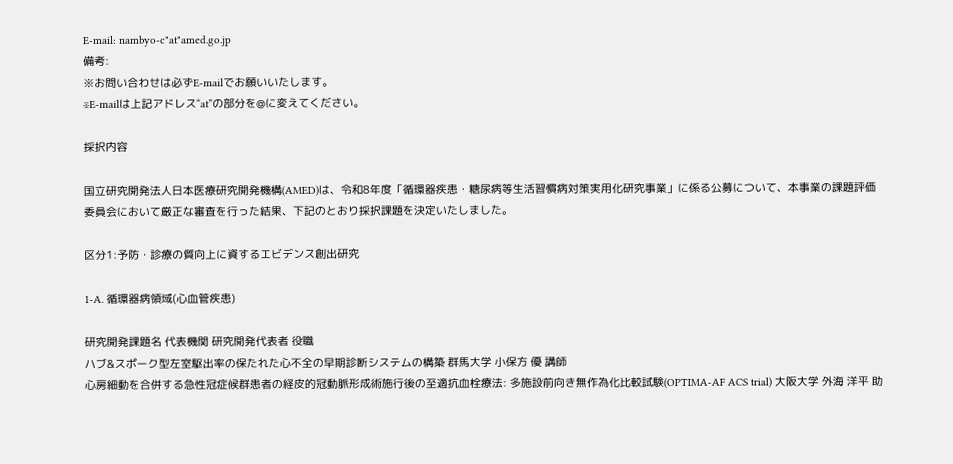E-mail: nambyo-c"at"amed.go.jp
備考:
※お問い合わせは必ずE-mailでお願いいたします。
※E-mailは上記アドレス“at”の部分を@に変えてください。

採択内容

国立研究開発法人日本医療研究開発機構(AMED)は、令和8年度「循環器疾患・糖尿病等生活習慣病対策実用化研究事業」に係る公募について、本事業の課題評価委員会において厳正な審査を行った結果、下記のとおり採択課題を決定いたしました。

区分1:予防・診療の質向上に資するエビデンス創出研究

1-A. 循環器病領域(心血管疾患)

研究開発課題名 代表機関 研究開発代表者 役職
ハブ&スポーク型左室駆出率の保たれた心不全の早期診断システムの構築 群馬大学 小保方 優 講師
心房細動を合併する急性冠症候群患者の経皮的冠動脈形成術施行後の至適抗血栓療法: 多施設前向き無作為化比較試験(OPTIMA-AF ACS trial) 大阪大学 外海 洋平 助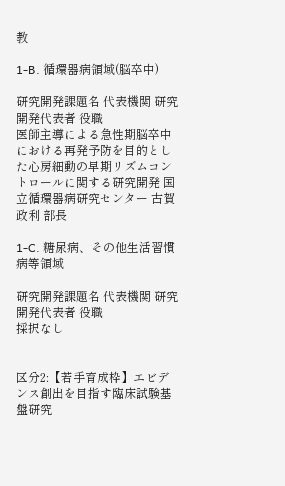教

1-B. 循環器病領域(脳卒中)

研究開発課題名 代表機関 研究開発代表者 役職
医師主導による急性期脳卒中における再発予防を目的とした心房細動の早期リズムコントロールに関する研究開発 国立循環器病研究センター 古賀 政利 部長

1-C. 糖尿病、その他生活習慣病等領域

研究開発課題名 代表機関 研究開発代表者 役職
採択なし


区分2:【若手育成枠】エビデンス創出を目指す臨床試験基盤研究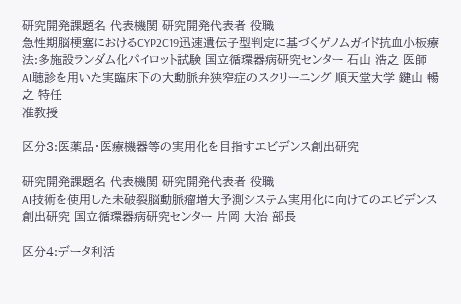研究開発課題名 代表機関 研究開発代表者 役職
急性期脳梗塞におけるCYP2C19迅速遺伝子型判定に基づくゲノムガイド抗血小板療法:多施設ランダム化パイロット試験 国立循環器病研究センター 石山 浩之 医師
AI聴診を用いた実臨床下の大動脈弁狭窄症のスクリーニング 順天堂大学 鍵山 暢之 特任
准教授

区分3:医薬品・医療機器等の実用化を目指すエビデンス創出研究

研究開発課題名 代表機関 研究開発代表者 役職
AI技術を使用した未破裂脳動脈瘤増大予測システム実用化に向けてのエビデンス創出研究 国立循環器病研究センター 片岡 大治 部長

区分4:データ利活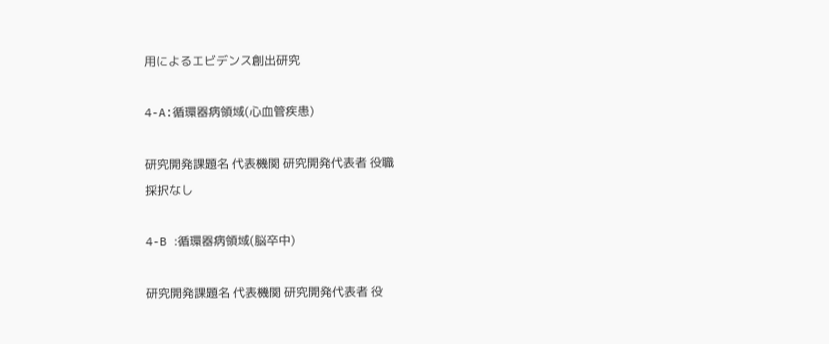用によるエビデンス創出研究

4-A:循環器病領域(心血管疾患)

研究開発課題名 代表機関 研究開発代表者 役職
採択なし

4-B :循環器病領域(脳卒中)

研究開発課題名 代表機関 研究開発代表者 役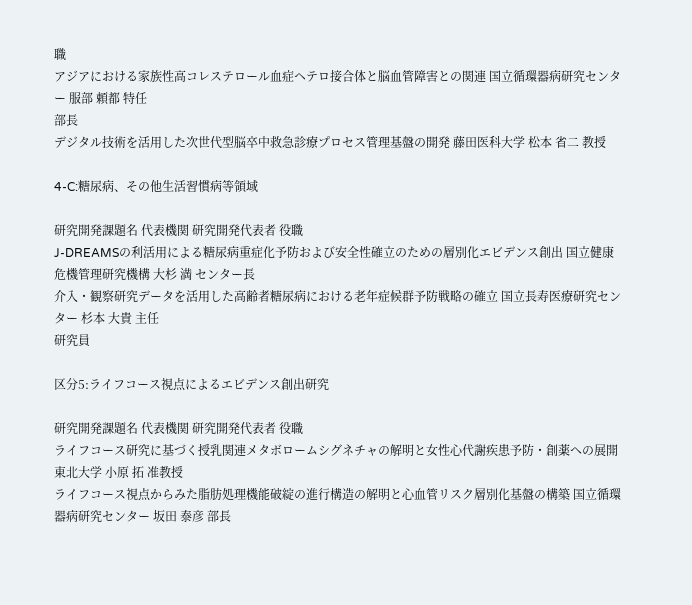職
アジアにおける家族性高コレステロール血症ヘテロ接合体と脳血管障害との関連 国立循環器病研究センター 服部 頼都 特任
部長
デジタル技術を活用した次世代型脳卒中救急診療プロセス管理基盤の開発 藤田医科大学 松本 省二 教授

4-C:糖尿病、その他生活習慣病等領域

研究開発課題名 代表機関 研究開発代表者 役職
J-DREAMSの利活用による糖尿病重症化予防および安全性確立のための層別化エビデンス創出 国立健康危機管理研究機構 大杉 満 センター長
介入・観察研究データを活用した高齢者糖尿病における老年症候群予防戦略の確立 国立長寿医療研究センター 杉本 大貴 主任
研究員

区分5:ライフコース視点によるエビデンス創出研究

研究開発課題名 代表機関 研究開発代表者 役職
ライフコース研究に基づく授乳関連メタボロームシグネチャの解明と女性心代謝疾患予防・創薬への展開 東北大学 小原 拓 准教授
ライフコース視点からみた脂肪処理機能破綻の進行構造の解明と心血管リスク層別化基盤の構築 国立循環器病研究センター 坂田 泰彦 部長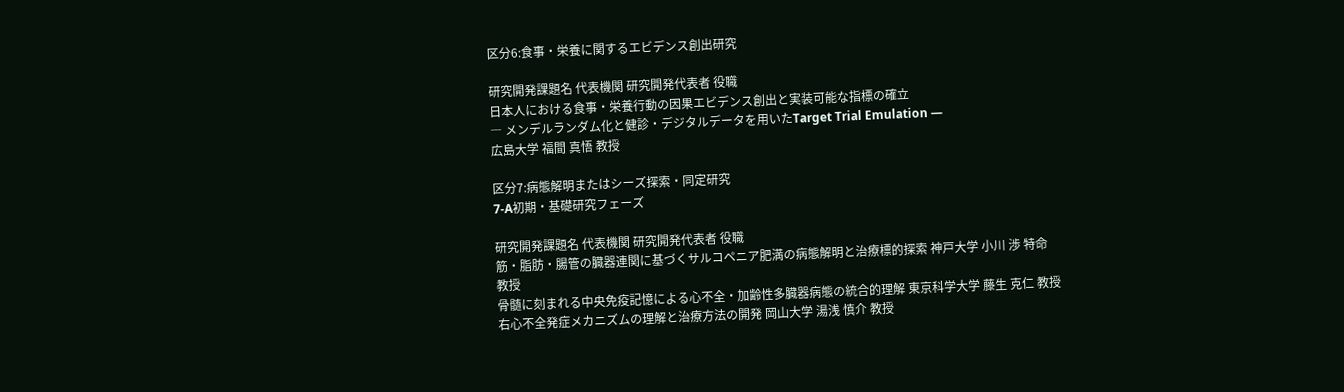区分6:食事・栄養に関するエビデンス創出研究

研究開発課題名 代表機関 研究開発代表者 役職
日本人における食事・栄養行動の因果エビデンス創出と実装可能な指標の確立
― メンデルランダム化と健診・デジタルデータを用いたTarget Trial Emulation ―
広島大学 福間 真悟 教授

区分7:病態解明またはシーズ探索・同定研究
7-A初期・基礎研究フェーズ

研究開発課題名 代表機関 研究開発代表者 役職
筋・脂肪・腸管の臓器連関に基づくサルコペニア肥満の病態解明と治療標的探索 神戸大学 小川 渉 特命
教授
骨髄に刻まれる中央免疫記憶による心不全・加齢性多臓器病態の統合的理解 東京科学大学 藤生 克仁 教授
右心不全発症メカニズムの理解と治療方法の開発 岡山大学 湯浅 慎介 教授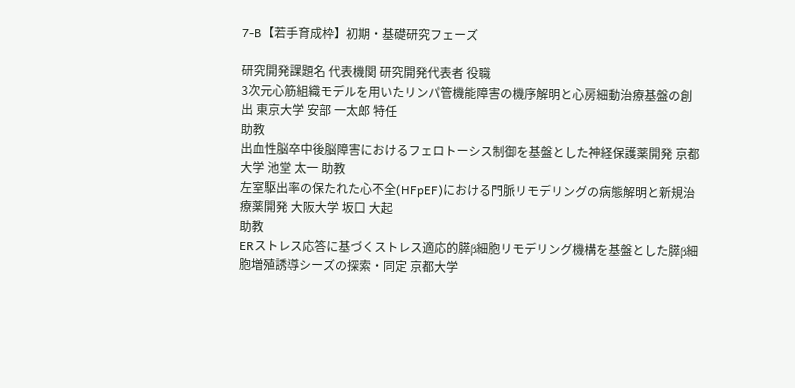7-B【若手育成枠】初期・基礎研究フェーズ

研究開発課題名 代表機関 研究開発代表者 役職
3次元心筋組織モデルを用いたリンパ管機能障害の機序解明と心房細動治療基盤の創出 東京大学 安部 一太郎 特任
助教
出血性脳卒中後脳障害におけるフェロトーシス制御を基盤とした神経保護薬開発 京都大学 池堂 太一 助教
左室駆出率の保たれた心不全(HFpEF)における門脈リモデリングの病態解明と新規治療薬開発 大阪大学 坂口 大起
助教
ERストレス応答に基づくストレス適応的膵β細胞リモデリング機構を基盤とした膵β細胞増殖誘導シーズの探索・同定 京都大学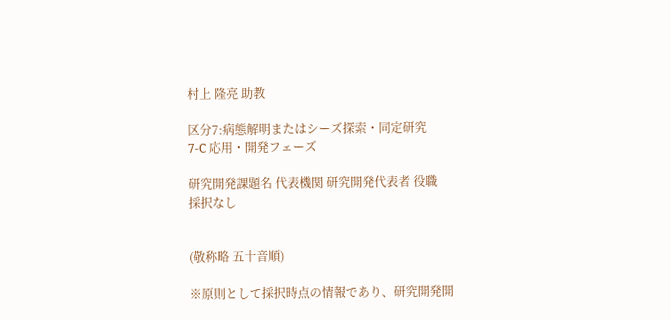村上 隆亮 助教

区分7:病態解明またはシーズ探索・同定研究
7-C 応用・開発フェーズ

研究開発課題名 代表機関 研究開発代表者 役職
採択なし


(敬称略 五十音順)

※原則として採択時点の情報であり、研究開発開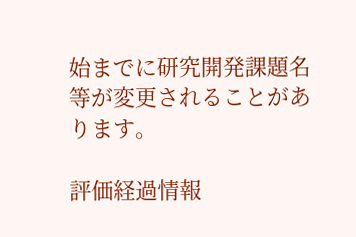始までに研究開発課題名等が変更されることがあります。

評価経過情報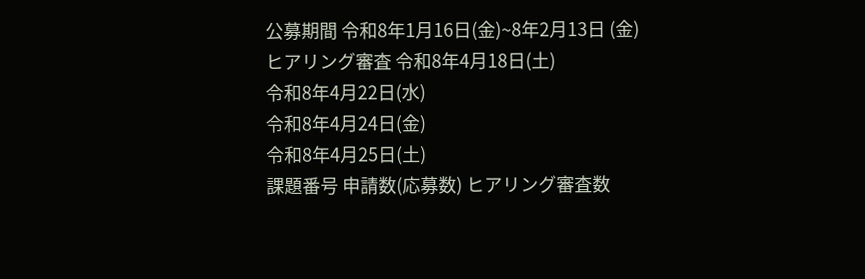公募期間 令和8年1月16日(金)~8年2月13日 (金)
ヒアリング審査 令和8年4月18日(土)
令和8年4月22日(水)
令和8年4月24日(金)
令和8年4月25日(土)
課題番号 申請数(応募数) ヒアリング審査数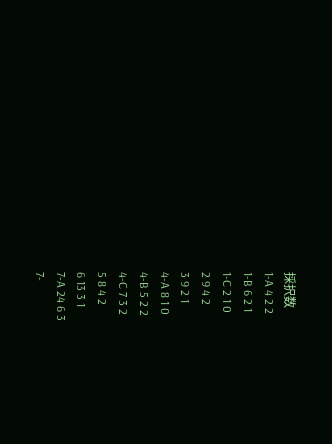採択数
1-A 4 2 2
1-B 6 2 1
1-C 2 1 0
2 9 4 2
3 9 2 1
4-A 8 1 0
4-B 5 2 2
4-C 7 3 2
5 8 4 2
6 13 3 1
7-A 24 6 3
7-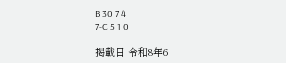B 30 7 4
7-C 5 1 0

掲載日 令和8年6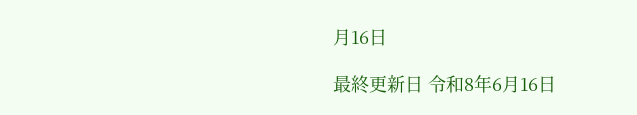月16日

最終更新日 令和8年6月16日